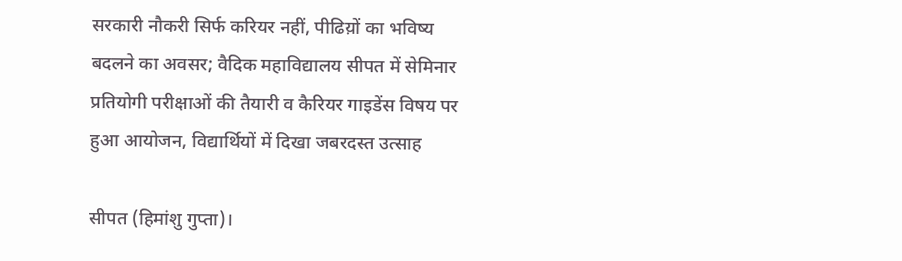सरकारी नौकरी सिर्फ करियर नहीं, पीढिय़ों का भविष्य बदलने का अवसर; वैदिक महाविद्यालय सीपत में सेमिनार
प्रतियोगी परीक्षाओं की तैयारी व कैरियर गाइडेंस विषय पर हुआ आयोजन, विद्यार्थियों में दिखा जबरदस्त उत्साह

सीपत (हिमांशु गुप्ता)।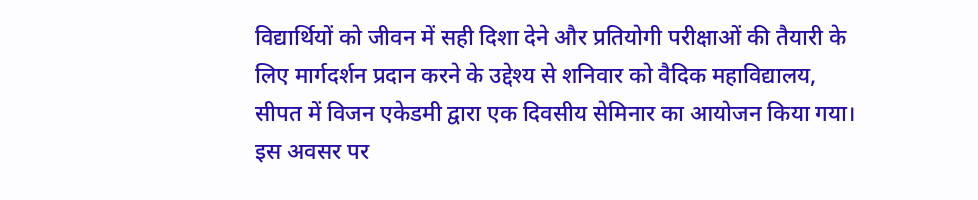विद्यार्थियों को जीवन में सही दिशा देने और प्रतियोगी परीक्षाओं की तैयारी के लिए मार्गदर्शन प्रदान करने के उद्देश्य से शनिवार को वैदिक महाविद्यालय, सीपत में विजन एकेडमी द्वारा एक दिवसीय सेमिनार का आयोजन किया गया। इस अवसर पर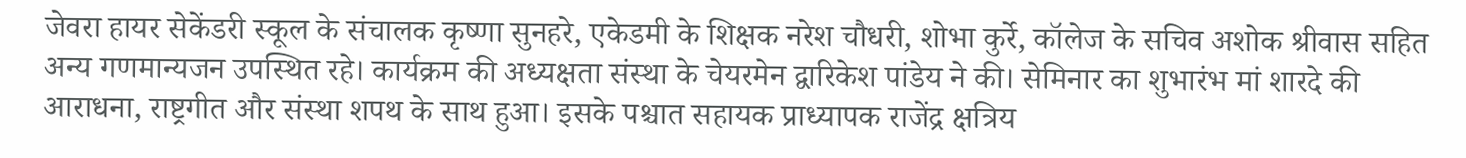जेवरा हायर सेकेंडरी स्कूल के संचालक कृष्णा सुनहरे, एकेडमी के शिक्षक नरेश चौधरी, शोभा कुर्रे, कॉलेज के सचिव अशोक श्रीवास सहित अन्य गणमान्यजन उपस्थित रहे। कार्यक्रम की अध्यक्षता संस्था के चेयरमेन द्वारिकेश पांडेय ने की। सेमिनार का शुभारंभ मां शारदे की आराधना, राष्ट्रगीत और संस्था शपथ के साथ हुआ। इसके पश्चात सहायक प्राध्यापक राजेंद्र क्षत्रिय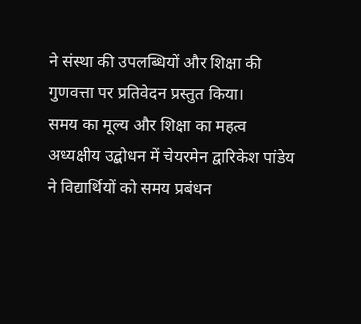ने संस्था की उपलब्धियों और शिक्षा की गुणवत्ता पर प्रतिवेदन प्रस्तुत किया।
समय का मूल्य और शिक्षा का महत्व
अध्यक्षीय उद्बोधन में चेयरमेन द्वारिकेश पांडेय ने विद्यार्थियों को समय प्रबंधन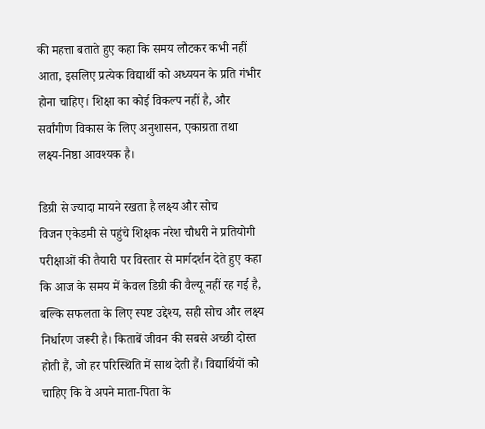की महत्ता बताते हुए कहा कि समय लौटकर कभी नहीं आता, इसलिए प्रत्येक विद्यार्थी को अध्ययन के प्रति गंभीर होना चाहिए। शिक्षा का कोई विकल्प नहीं है, और सर्वांगीण विकास के लिए अनुशासन, एकाग्रता तथा लक्ष्य-निष्ठा आवश्यक है।

डिग्री से ज्यादा मायने रखता है लक्ष्य और सोच
विजन एकेडमी से पहुंचे शिक्षक नरेश चौधरी ने प्रतियोगी परीक्षाओं की तैयारी पर विस्तार से मार्गदर्शन देते हुए कहा कि आज के समय में केवल डिग्री की वैल्यू नहीं रह गई है, बल्कि सफलता के लिए स्पष्ट उद्देश्य, सही सोच और लक्ष्य निर्धारण जरूरी है। किताबें जीवन की सबसे अच्छी दोस्त होती हैं, जो हर परिस्थिति में साथ देती हैं। विद्यार्थियों को चाहिए कि वे अपने माता-पिता के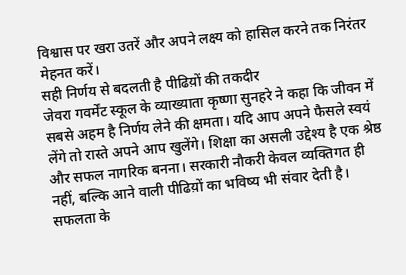विश्वास पर खरा उतरें और अपने लक्ष्य को हासिल करने तक निरंतर मेहनत करें।
सही निर्णय से बदलती है पीढिय़ों की तकदीर
जेवरा गवर्मेंट स्कूल के व्याख्याता कृष्णा सुनहरे ने कहा कि जीवन में सबसे अहम है निर्णय लेने की क्षमता। यदि आप अपने फैसले स्वयं लेंगे तो रास्ते अपने आप खुलेंगे। शिक्षा का असली उद्देश्य है एक श्रेष्ठ और सफल नागरिक बनना। सरकारी नौकरी केवल व्यक्तिगत ही नहीं, बल्कि आने वाली पीढिय़ों का भविष्य भी संवार देती है। सफलता के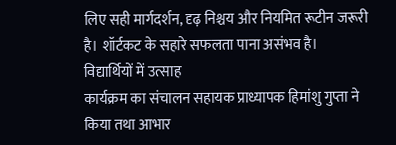लिए सही मार्गदर्शन, दृढ़ निश्चय और नियमित रूटीन जरूरी है। शॉर्टकट के सहारे सफलता पाना असंभव है।
विद्यार्थियों में उत्साह
कार्यक्रम का संचालन सहायक प्राध्यापक हिमांशु गुप्ता ने किया तथा आभार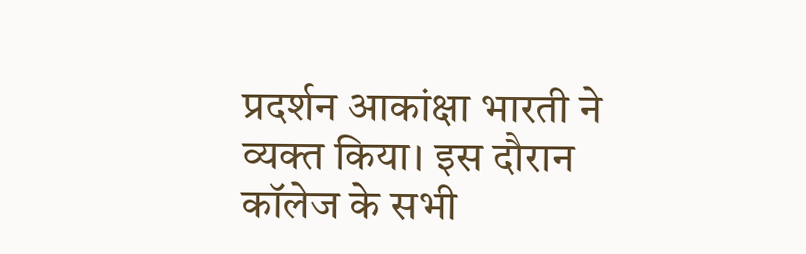प्रदर्शन आकांक्षा भारती ने व्यक्त किया। इस दौरान कॉलेज के सभी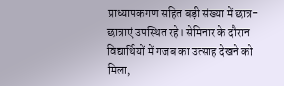प्राध्यापकगण सहित बड़ी संख्या में छात्र-छात्राएं उपस्थित रहे। सेमिनार के दौरान विद्यार्थियों में गजब का उत्साह देखने को मिला,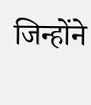जिन्होंने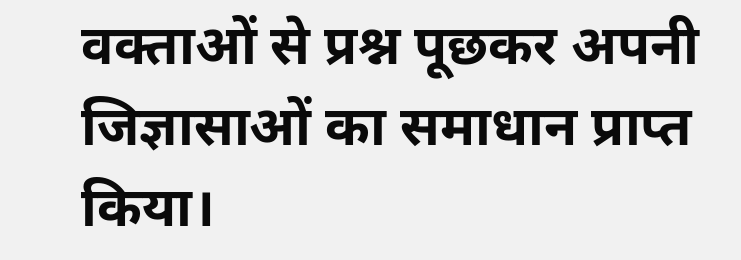वक्ताओं से प्रश्न पूछकर अपनी जिज्ञासाओं का समाधान प्राप्त किया।